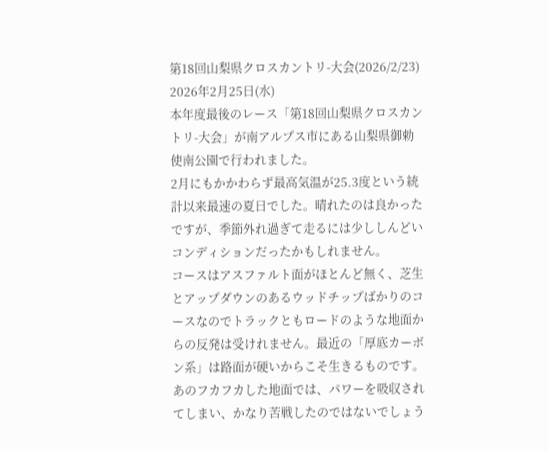第18回山梨県クロスカントリ-大会(2026/2/23)
2026年2月25日(水)
本年度最後のレース「第18回山梨県クロスカントリ-大会」が南アルプス市にある山梨県御勅使南公園で行われました。
2月にもかかわらず最高気温が25.3度という統計以来最速の夏日でした。晴れたのは良かったですが、季節外れ過ぎて走るには少ししんどいコンディションだったかもしれません。
コースはアスファルト面がほとんど無く、芝生とアップダウンのあるウッドチップばかりのコースなのでトラックともロードのような地面からの反発は受けれません。最近の「厚底カーボン系」は路面が硬いからこそ生きるものです。あのフカフカした地面では、パワーを吸収されてしまい、かなり苦戦したのではないでしょう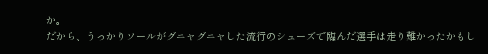か。
だから、うっかりソールがグニャグニャした流行のシューズで臨んだ選手は走り難かったかもし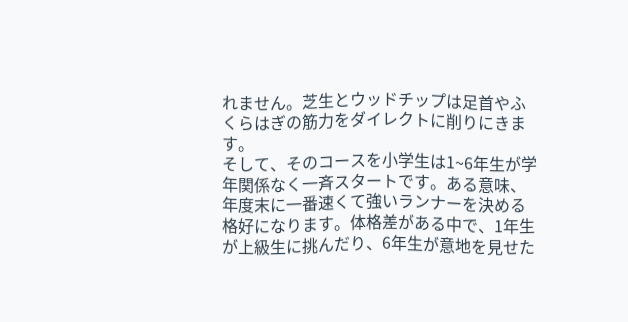れません。芝生とウッドチップは足首やふくらはぎの筋力をダイレクトに削りにきます。
そして、そのコースを小学生は1~6年生が学年関係なく一斉スタートです。ある意味、年度末に一番速くて強いランナーを決める格好になります。体格差がある中で、1年生が上級生に挑んだり、6年生が意地を見せた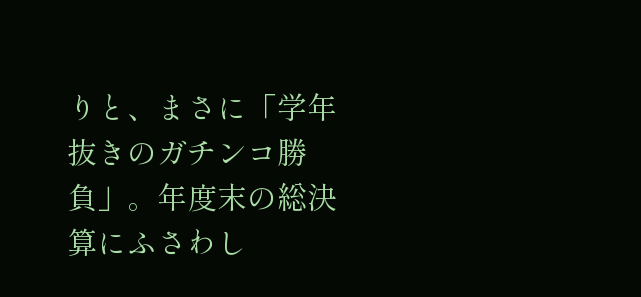りと、まさに「学年抜きのガチンコ勝負」。年度末の総決算にふさわし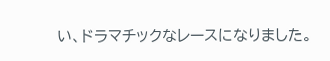い、ドラマチックなレースになりました。